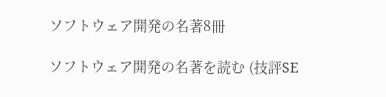ソフトウェア開発の名著8冊

ソフトウェア開発の名著を読む (技評SE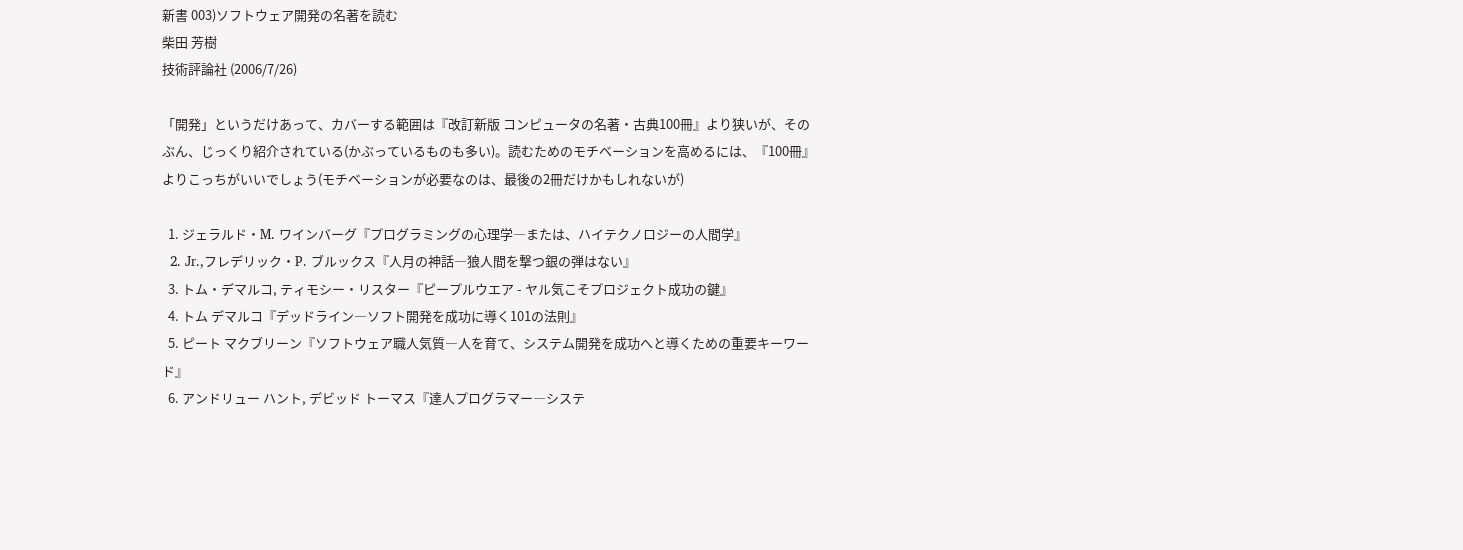新書 003)ソフトウェア開発の名著を読む
柴田 芳樹
技術評論社 (2006/7/26)

「開発」というだけあって、カバーする範囲は『改訂新版 コンピュータの名著・古典100冊』より狭いが、そのぶん、じっくり紹介されている(かぶっているものも多い)。読むためのモチベーションを高めるには、『100冊』よりこっちがいいでしょう(モチベーションが必要なのは、最後の2冊だけかもしれないが)

  1. ジェラルド・M. ワインバーグ『プログラミングの心理学―または、ハイテクノロジーの人間学』
  2. Jr.,フレデリック・P. ブルックス『人月の神話―狼人間を撃つ銀の弾はない』
  3. トム・デマルコ, ティモシー・リスター『ピープルウエア - ヤル気こそプロジェクト成功の鍵』
  4. トム デマルコ『デッドライン―ソフト開発を成功に導く101の法則』
  5. ピート マクブリーン『ソフトウェア職人気質―人を育て、システム開発を成功へと導くための重要キーワード』
  6. アンドリュー ハント, デビッド トーマス『達人プログラマー―システ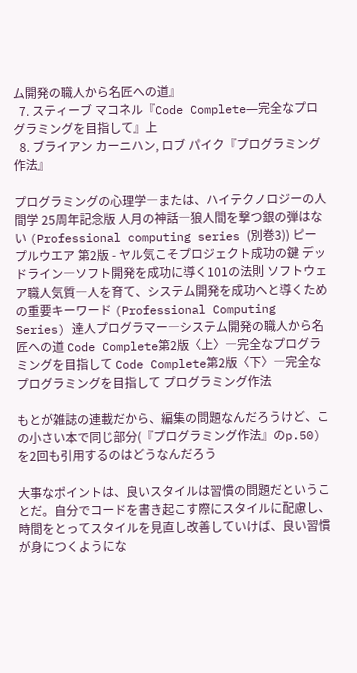ム開発の職人から名匠への道』
  7. スティーブ マコネル『Code Complete―完全なプログラミングを目指して』上
  8. ブライアン カーニハン, ロブ パイク『プログラミング作法』

プログラミングの心理学―または、ハイテクノロジーの人間学 25周年記念版 人月の神話―狼人間を撃つ銀の弾はない (Professional computing series (別巻3)) ピープルウエア 第2版 - ヤル気こそプロジェクト成功の鍵 デッドライン―ソフト開発を成功に導く101の法則 ソフトウェア職人気質―人を育て、システム開発を成功へと導くための重要キーワード (Professional Computing Series) 達人プログラマー―システム開発の職人から名匠への道 Code Complete第2版〈上〉―完全なプログラミングを目指して Code Complete第2版〈下〉―完全なプログラミングを目指して プログラミング作法

もとが雑誌の連載だから、編集の問題なんだろうけど、この小さい本で同じ部分(『プログラミング作法』のp.50)を2回も引用するのはどうなんだろう

大事なポイントは、良いスタイルは習慣の問題だということだ。自分でコードを書き起こす際にスタイルに配慮し、時間をとってスタイルを見直し改善していけば、良い習慣が身につくようにな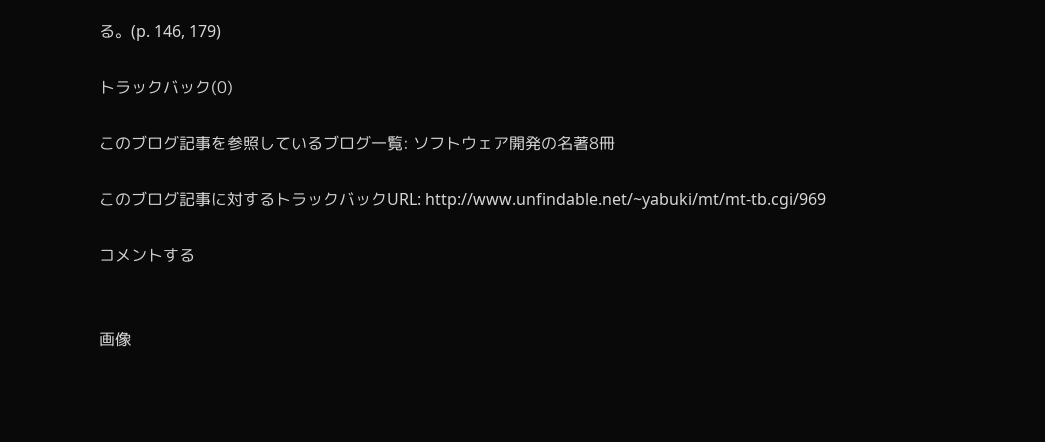る。(p. 146, 179)

トラックバック(0)

このブログ記事を参照しているブログ一覧: ソフトウェア開発の名著8冊

このブログ記事に対するトラックバックURL: http://www.unfindable.net/~yabuki/mt/mt-tb.cgi/969

コメントする


画像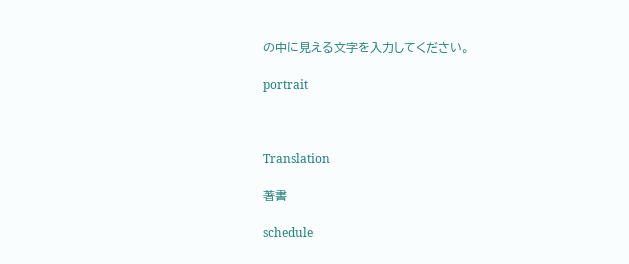の中に見える文字を入力してください。

portrait



Translation

著書

schedule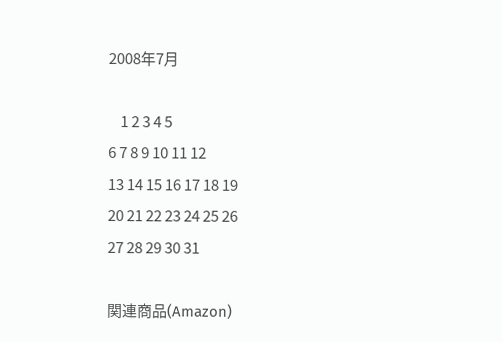2008年7月

    1 2 3 4 5
6 7 8 9 10 11 12
13 14 15 16 17 18 19
20 21 22 23 24 25 26
27 28 29 30 31

関連商品(Amazon)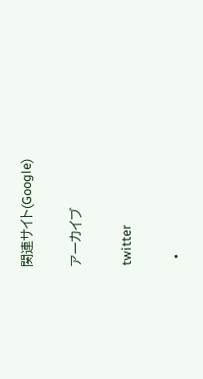関連サイト(Google)

アーカイブ

twitter

  •